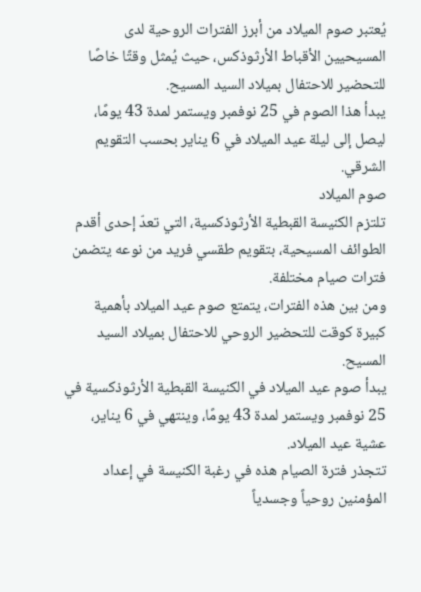يُعتبر صوم الميلاد من أبرز الفترات الروحية لدى المسيحيين الأقباط الأرثوذكس، حيث يُمثل وقتًا خاصًا للتحضير للاحتفال بميلاد السيد المسيح.
يبدأ هذا الصوم في 25 نوفمبر ويستمر لمدة 43 يومًا، ليصل إلى ليلة عيد الميلاد في 6 يناير بحسب التقويم الشرقي.
صوم الميلاد
تلتزم الكنيسة القبطية الأرثوذكسية، التي تعدّ إحدى أقدم الطوائف المسيحية، بتقويم طقسي فريد من نوعه يتضمن فترات صيام مختلفة.
ومن بين هذه الفترات، يتمتع صوم عيد الميلاد بأهمية كبيرة كوقت للتحضير الروحي للاحتفال بميلاد السيد المسيح.
يبدأ صوم عيد الميلاد في الكنيسة القبطية الأرثوذكسية في 25 نوفمبر ويستمر لمدة 43 يومًا، وينتهي في 6 يناير، عشية عيد الميلاد.
تتجذر فترة الصيام هذه في رغبة الكنيسة في إعداد المؤمنين روحياً وجسدياً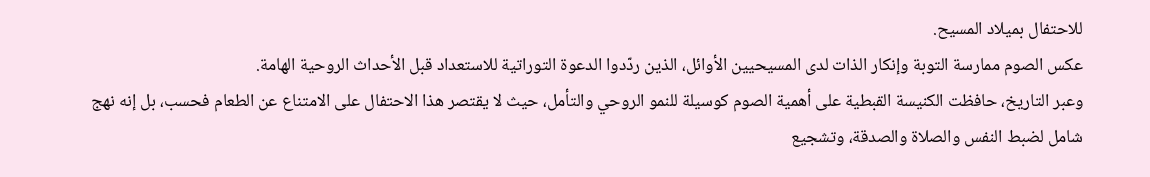للاحتفال بميلاد المسيح.
عكس الصوم ممارسة التوبة وإنكار الذات لدى المسيحيين الأوائل، الذين ردّدوا الدعوة التوراتية للاستعداد قبل الأحداث الروحية الهامة.
وعبر التاريخ، حافظت الكنيسة القبطية على أهمية الصوم كوسيلة للنمو الروحي والتأمل، حيث لا يقتصر هذا الاحتفال على الامتناع عن الطعام فحسب، بل إنه نهج شامل لضبط النفس والصلاة والصدقة، وتشجيع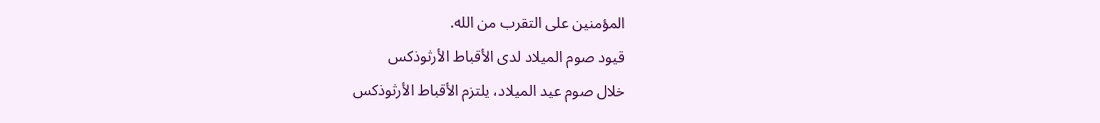المؤمنين على التقرب من الله.
قيود صوم الميلاد لدى الأقباط الأرثوذكس
خلال صوم عيد الميلاد، يلتزم الأقباط الأرثوذكس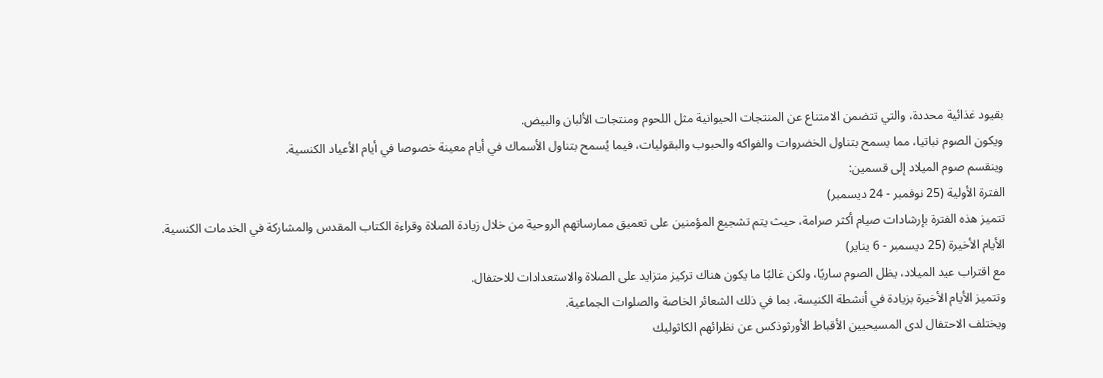بقيود غذائية محددة، والتي تتضمن الامتناع عن المنتجات الحيوانية مثل اللحوم ومنتجات الألبان والبيض.
ويكون الصوم نباتيا، مما يسمح بتناول الخضروات والفواكه والحبوب والبقوليات، فيما يُسمح بتناول الأسماك في أيام معينة خصوصا في أيام الأعياد الكنسية.
وينقسم صوم الميلاد إلى قسمين:
الفترة الأولية (25 نوفمبر - 24 ديسمبر)
تتميز هذه الفترة بإرشادات صيام أكثر صرامة، حيث يتم تشجيع المؤمنين على تعميق ممارساتهم الروحية من خلال زيادة الصلاة وقراءة الكتاب المقدس والمشاركة في الخدمات الكنسية.
الأيام الأخيرة (25 ديسمبر - 6 يناير)
مع اقتراب عيد الميلاد، يظل الصوم ساريًا، ولكن غالبًا ما يكون هناك تركيز متزايد على الصلاة والاستعدادات للاحتفال.
وتتميز الأيام الأخيرة بزيادة في أنشطة الكنيسة، بما في ذلك الشعائر الخاصة والصلوات الجماعية.
ويختلف الاحتفال لدى المسيحيين الأقباط الأورثوذكس عن نظرائهم الكاثوليك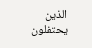الذين يحتفلون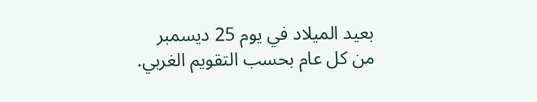بعيد الميلاد في يوم 25 ديسمبر من كل عام بحسب التقويم الغربي.